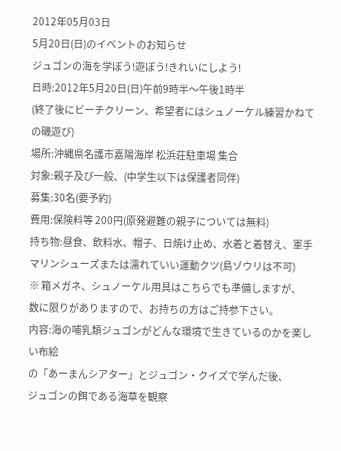2012年05月03日
5月20日(日)のイベントのお知らせ
ジュゴンの海を学ぼう!遊ぼう!きれいにしよう!
日時:2012年5月20日(日)午前9時半〜午後1時半
(終了後にビーチクリーン、希望者にはシュノーケル練習かねての磯遊び)
場所:沖縄県名護市嘉陽海岸 松浜荘駐車場 集合
対象:親子及び一般、(中学生以下は保護者同伴)
募集:30名(要予約)
費用:保険料等 200円(原発避難の親子については無料)
持ち物:昼食、飲料水、帽子、日焼け止め、水着と着替え、軍手
マリンシューズまたは濡れていい運動クツ(島ゾウリは不可)
※ 箱メガネ、シュノーケル用具はこちらでも準備しますが、
数に限りがありますので、お持ちの方はご持参下さい。
内容:海の哺乳類ジュゴンがどんな環境で生きているのかを楽しい布絵
の「あーまんシアター」とジュゴン・クイズで学んだ後、
ジュゴンの餌である海草を観察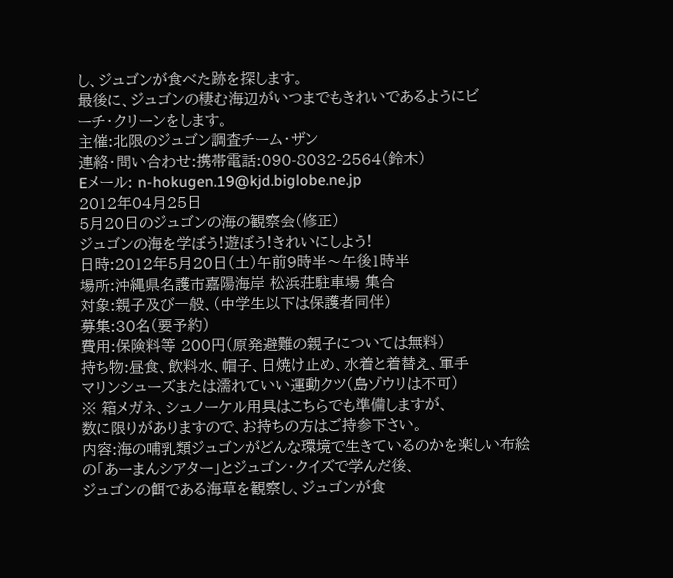し、ジュゴンが食べた跡を探します。
最後に、ジュゴンの棲む海辺がいつまでもきれいであるようにビ
ーチ・クリーンをします。
主催:北限のジュゴン調査チーム・ザン
連絡・問い合わせ:携帯電話:090-8032-2564(鈴木)
Eメール: n-hokugen.19@kjd.biglobe.ne.jp
2012年04月25日
5月20日のジュゴンの海の観察会(修正)
ジュゴンの海を学ぼう!遊ぼう!きれいにしよう!
日時:2012年5月20日(土)午前9時半〜午後1時半
場所:沖縄県名護市嘉陽海岸 松浜荘駐車場 集合
対象:親子及び一般、(中学生以下は保護者同伴)
募集:30名(要予約)
費用:保険料等 200円(原発避難の親子については無料)
持ち物:昼食、飲料水、帽子、日焼け止め、水着と着替え、軍手
マリンシューズまたは濡れていい運動クツ(島ゾウリは不可)
※ 箱メガネ、シュノーケル用具はこちらでも準備しますが、
数に限りがありますので、お持ちの方はご持参下さい。
内容:海の哺乳類ジュゴンがどんな環境で生きているのかを楽しい布絵
の「あーまんシアター」とジュゴン・クイズで学んだ後、
ジュゴンの餌である海草を観察し、ジュゴンが食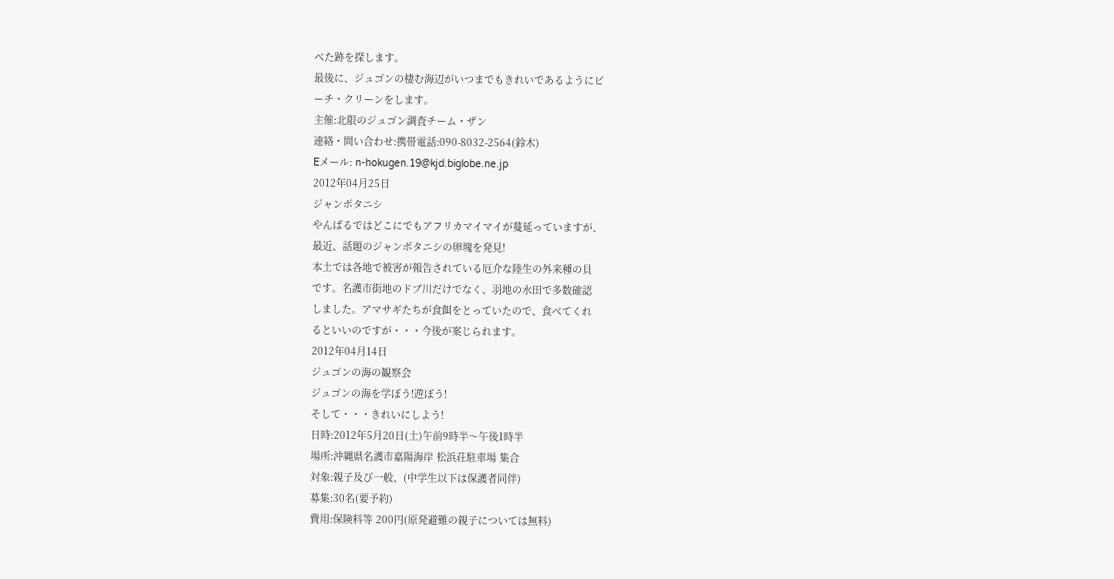べた跡を探します。
最後に、ジュゴンの棲む海辺がいつまでもきれいであるようにビ
ーチ・クリーンをします。
主催:北限のジュゴン調査チーム・ザン
連絡・問い合わせ:携帯電話:090-8032-2564(鈴木)
Eメール: n-hokugen.19@kjd.biglobe.ne.jp
2012年04月25日
ジャンボタニシ
やんばるではどこにでもアフリカマイマイが蔓延っていますが、
最近、話題のジャンボタニシの卵塊を発見!
本土では各地で被害が報告されている厄介な陸生の外来種の貝
です。名護市街地のドブ川だけでなく、羽地の水田で多数確認
しました。アマサギたちが食餌をとっていたので、食べてくれ
るといいのですが・・・今後が案じられます。
2012年04月14日
ジュゴンの海の観察会
ジュゴンの海を学ぼう!遊ぼう!
そして・・・きれいにしよう!
日時:2012年5月20日(土)午前9時半〜午後1時半
場所:沖縄県名護市嘉陽海岸 松浜荘駐車場 集合
対象:親子及び一般、(中学生以下は保護者同伴)
募集:30名(要予約)
費用:保険料等 200円(原発避難の親子については無料)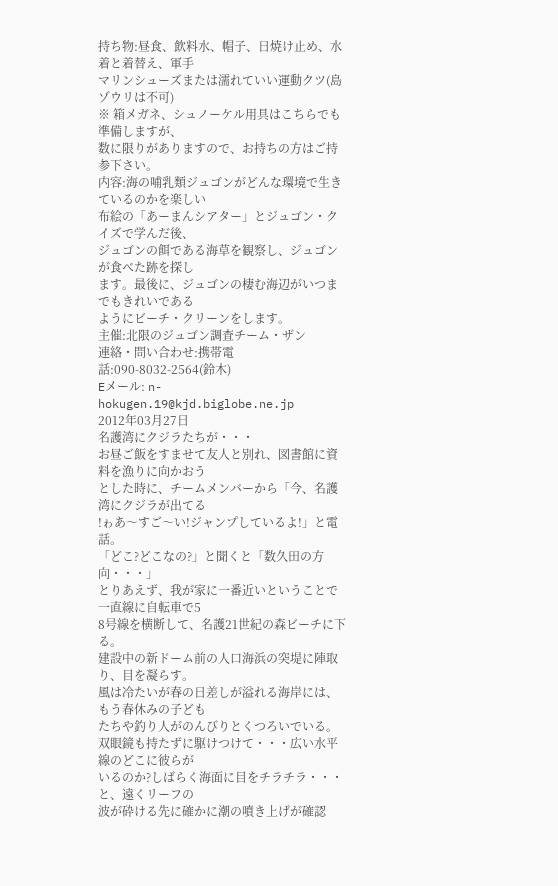持ち物:昼食、飲料水、帽子、日焼け止め、水着と着替え、軍手
マリンシューズまたは濡れていい運動クツ(島ゾウリは不可)
※ 箱メガネ、シュノーケル用具はこちらでも準備しますが、
数に限りがありますので、お持ちの方はご持参下さい。
内容:海の哺乳類ジュゴンがどんな環境で生きているのかを楽しい
布絵の「あーまんシアター」とジュゴン・クイズで学んだ後、
ジュゴンの餌である海草を観察し、ジュゴンが食べた跡を探し
ます。最後に、ジュゴンの棲む海辺がいつまでもきれいである
ようにビーチ・クリーンをします。
主催:北限のジュゴン調査チーム・ザン
連絡・問い合わせ:携帯電話:090-8032-2564(鈴木)
Eメール: n-hokugen.19@kjd.biglobe.ne.jp
2012年03月27日
名護湾にクジラたちが・・・
お昼ご飯をすませて友人と別れ、図書館に資料を漁りに向かおう
とした時に、チームメンバーから「今、名護湾にクジラが出てる
!ゎあ〜すご〜い!ジャンプしているよ!」と電話。
「どこ?どこなの?」と聞くと「数久田の方向・・・」
とりあえず、我が家に一番近いということで一直線に自転車で5
8号線を横断して、名護21世紀の森ビーチに下る。
建設中の新ドーム前の人口海浜の突堤に陣取り、目を凝らす。
風は冷たいが春の日差しが溢れる海岸には、もう春休みの子ども
たちや釣り人がのんびりとくつろいでいる。
双眼鏡も持たずに駆けつけて・・・広い水平線のどこに彼らが
いるのか?しばらく海面に目をチラチラ・・・と、遠くリーフの
波が砕ける先に確かに潮の噴き上げが確認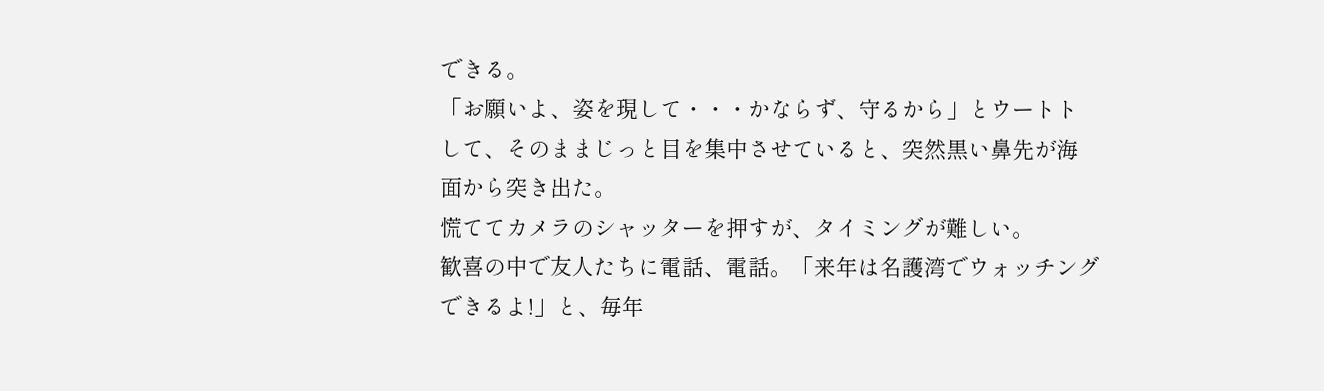できる。
「お願いよ、姿を現して・・・かならず、守るから」とウートト
して、そのままじっと目を集中させていると、突然黒い鼻先が海
面から突き出た。
慌ててカメラのシャッターを押すが、タイミングが難しい。
歓喜の中で友人たちに電話、電話。「来年は名護湾でウォッチング
できるよ!」と、毎年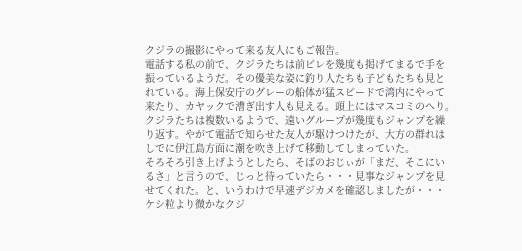クジラの撮影にやって来る友人にもご報告。
電話する私の前で、クジラたちは前ビレを幾度も掲げてまるで手を
振っているようだ。その優美な姿に釣り人たちも子どもたちも見と
れている。海上保安庁のグレーの船体が猛スピードで湾内にやって
来たり、カヤックで漕ぎ出す人も見える。頭上にはマスコミのへり。
クジラたちは複数いるようで、遠いグループが幾度もジャンプを繰
り返す。やがて電話で知らせた友人が駆けつけたが、大方の群れは
しでに伊江島方面に潮を吹き上げて移動してしまっていた。
そろそろ引き上げようとしたら、そばのおじぃが「まだ、そこにい
るさ」と言うので、じっと待っていたら・・・見事なジャンプを見
せてくれた。と、いうわけで早速デジカメを確認しましたが・・・
ケシ粒より微かなクジ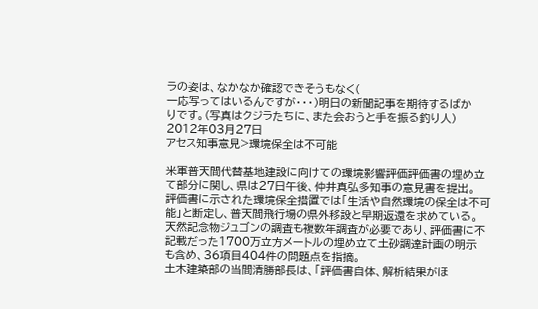ラの姿は、なかなか確認できそうもなく(
一応写ってはいるんですが・・・)明日の新聞記事を期待するばか
りです。(写真はクジラたちに、また会おうと手を振る釣り人)
2012年03月27日
アセス知事意見>環境保全は不可能

米軍普天間代替基地建設に向けての環境影響評価評価書の埋め立
て部分に関し、県は27日午後、仲井真弘多知事の意見書を提出。
評価書に示された環境保全措置では「生活や自然環境の保全は不可
能」と断定し、普天間飛行場の県外移設と早期返還を求めている。
天然記念物ジュゴンの調査も複数年調査が必要であり、評価書に不
記載だった1700万立方メートルの埋め立て土砂調達計画の明示
も含め、36項目404件の問題点を指摘。
土木建築部の当間清勝部長は、「評価書自体、解析結果がほ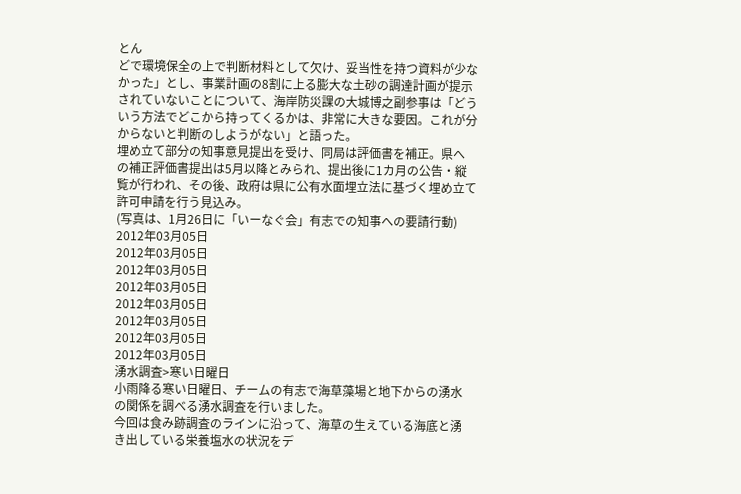とん
どで環境保全の上で判断材料として欠け、妥当性を持つ資料が少な
かった」とし、事業計画の8割に上る膨大な土砂の調達計画が提示
されていないことについて、海岸防災課の大城博之副参事は「どう
いう方法でどこから持ってくるかは、非常に大きな要因。これが分
からないと判断のしようがない」と語った。
埋め立て部分の知事意見提出を受け、同局は評価書を補正。県へ
の補正評価書提出は5月以降とみられ、提出後に1カ月の公告・縦
覧が行われ、その後、政府は県に公有水面埋立法に基づく埋め立て
許可申請を行う見込み。
(写真は、1月26日に「いーなぐ会」有志での知事への要請行動)
2012年03月05日
2012年03月05日
2012年03月05日
2012年03月05日
2012年03月05日
2012年03月05日
2012年03月05日
2012年03月05日
湧水調査>寒い日曜日
小雨降る寒い日曜日、チームの有志で海草藻場と地下からの湧水
の関係を調べる湧水調査を行いました。
今回は食み跡調査のラインに沿って、海草の生えている海底と湧
き出している栄養塩水の状況をデ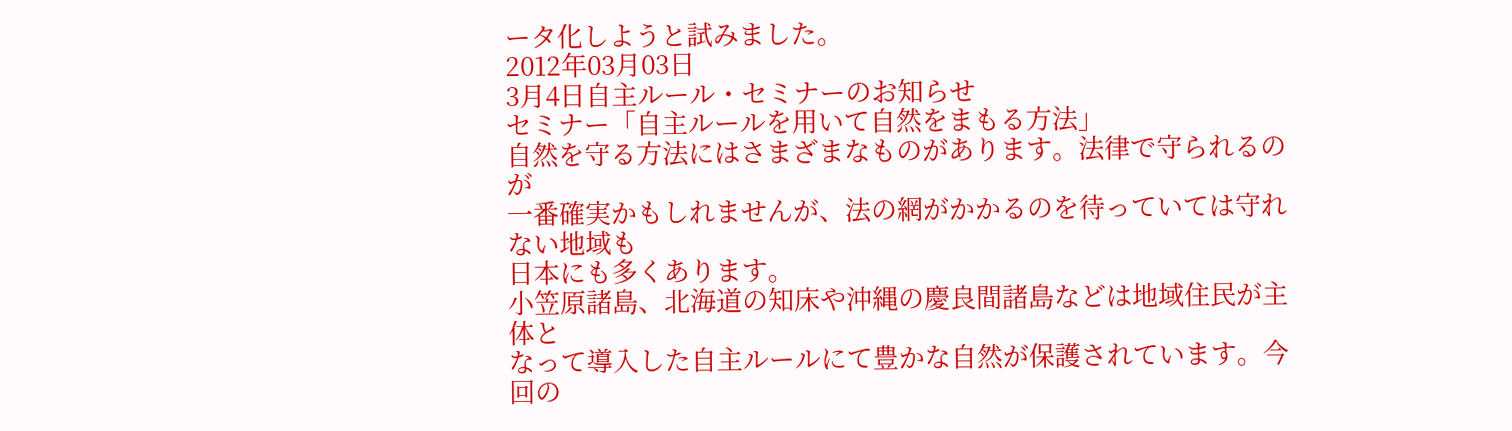ータ化しようと試みました。
2012年03月03日
3月4日自主ルール・セミナーのお知らせ
セミナー「自主ルールを用いて自然をまもる方法」
自然を守る方法にはさまざまなものがあります。法律で守られるのが
一番確実かもしれませんが、法の網がかかるのを待っていては守れない地域も
日本にも多くあります。
小笠原諸島、北海道の知床や沖縄の慶良間諸島などは地域住民が主体と
なって導入した自主ルールにて豊かな自然が保護されています。今回の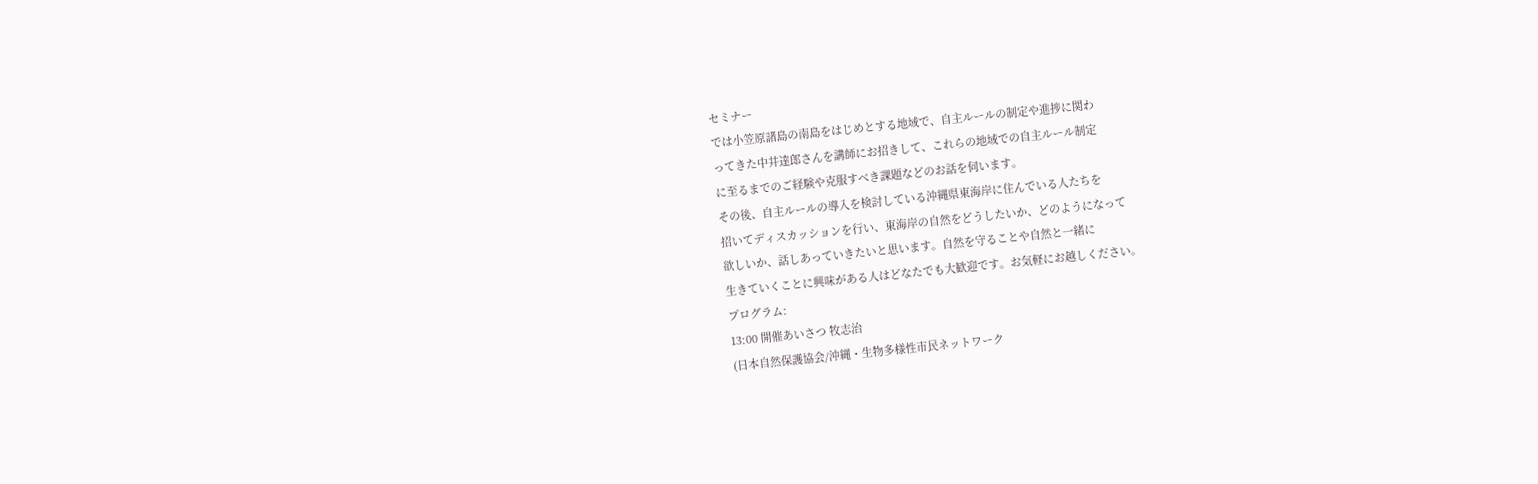セミナー
では小笠原諸島の南島をはじめとする地域で、自主ルールの制定や進捗に関わ
ってきた中井達郎さんを講師にお招きして、これらの地域での自主ルール制定
に至るまでのご経験や克服すべき課題などのお話を伺います。
その後、自主ルールの導入を検討している沖縄県東海岸に住んでいる人たちを
招いてディスカッションを行い、東海岸の自然をどうしたいか、どのようになって
欲しいか、話しあっていきたいと思います。自然を守ることや自然と一緒に
生きていくことに興味がある人はどなたでも大歓迎です。お気軽にお越しください。
プログラム:
13:00 開催あいさつ 牧志治
(日本自然保護協会/沖縄・生物多様性市民ネットワーク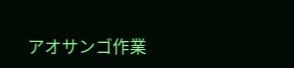アオサンゴ作業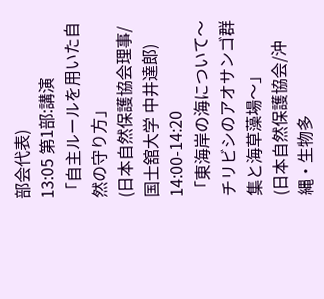部会代表)
13:05 第1部:講演
「自主ルールを用いた自然の守り方」
(日本自然保護協会理事/国士舘大学 中井達郎)
14:00-14:20
「東海岸の海について〜チリビシのアオサンゴ群集と海草藻場〜」
(日本自然保護協会/沖縄・生物多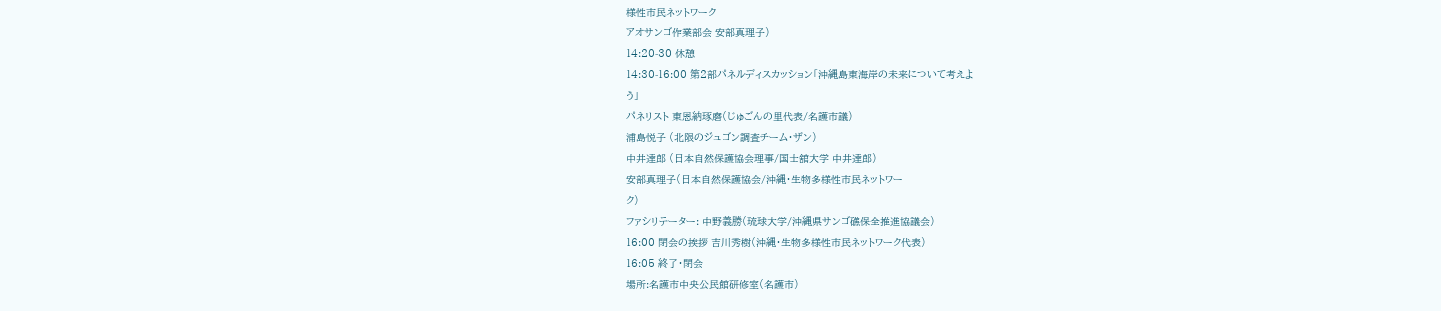様性市民ネットワーク
アオサンゴ作業部会 安部真理子)
14:20-30 休憩
14:30-16:00 第2部パネルディスカッション「沖縄島東海岸の未来について考えよ
う」
パネリスト 東恩納琢磨(じゅごんの里代表/名護市議)
浦島悦子 (北限のジュゴン調査チーム・ザン)
中井達郎 (日本自然保護協会理事/国士舘大学 中井達郎)
安部真理子(日本自然保護協会/沖縄・生物多様性市民ネットワー
ク)
ファシリテーター: 中野義勝(琉球大学/沖縄県サンゴ礁保全推進協議会)
16:00 閉会の挨拶 吉川秀樹(沖縄・生物多様性市民ネットワーク代表)
16:05 終了・閉会
場所:名護市中央公民館研修室(名護市)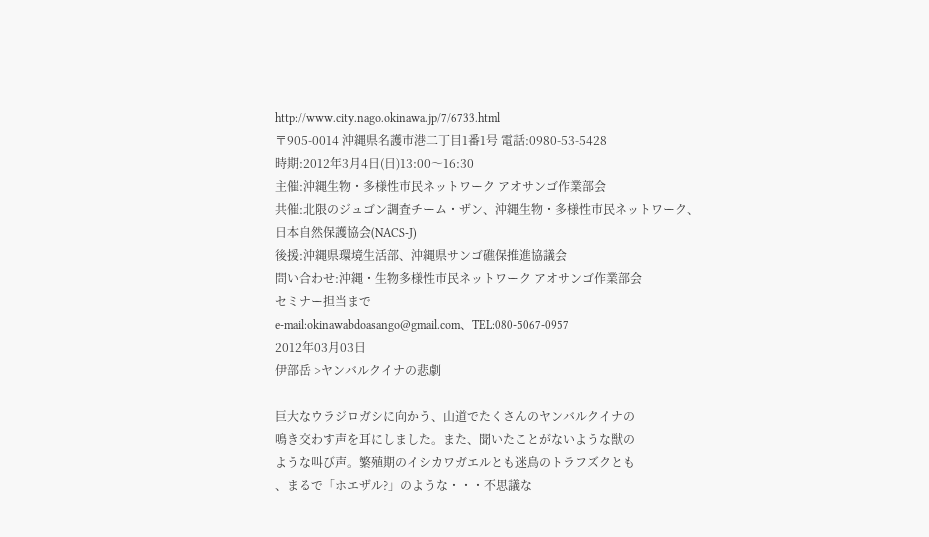http://www.city.nago.okinawa.jp/7/6733.html
〒905-0014 沖縄県名護市港二丁目1番1号 電話:0980-53-5428
時期:2012年3月4日(日)13:00〜16:30
主催:沖縄生物・多様性市民ネットワーク アオサンゴ作業部会
共催:北限のジュゴン調査チーム・ザン、沖縄生物・多様性市民ネットワーク、
日本自然保護協会(NACS-J)
後援:沖縄県環境生活部、沖縄県サンゴ礁保推進協議会
問い合わせ:沖縄・生物多様性市民ネットワーク アオサンゴ作業部会
セミナー担当まで
e-mail:okinawabdoasango@gmail.com、TEL:080-5067-0957
2012年03月03日
伊部岳 >ヤンバルクイナの悲劇

巨大なウラジロガシに向かう、山道でたくさんのヤンバルクイナの
鳴き交わす声を耳にしました。また、聞いたことがないような獣の
ような叫び声。繁殖期のイシカワガエルとも迷鳥のトラフズクとも
、まるで「ホエザル?」のような・・・不思議な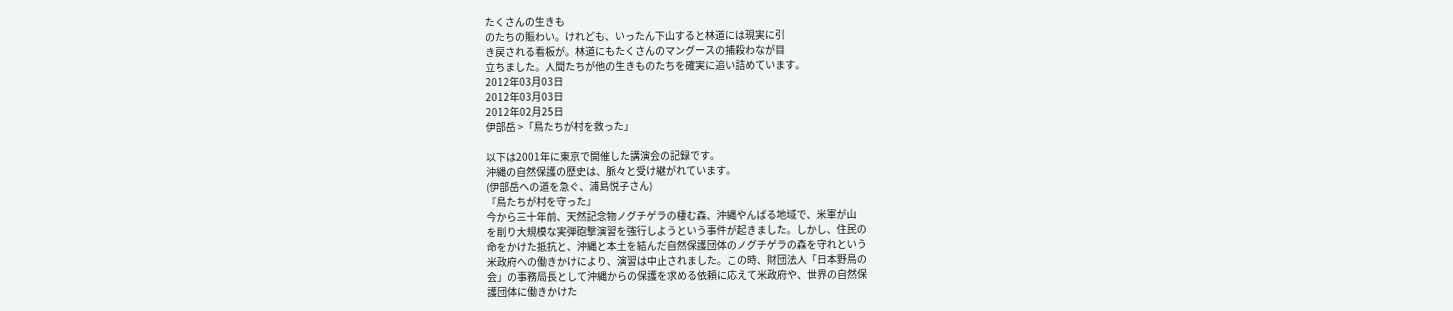たくさんの生きも
のたちの賑わい。けれども、いったん下山すると林道には現実に引
き戻される看板が。林道にもたくさんのマングースの捕殺わなが目
立ちました。人間たちが他の生きものたちを確実に追い詰めています。
2012年03月03日
2012年03月03日
2012年02月25日
伊部岳 >「鳥たちが村を救った」

以下は2001年に東京で開催した講演会の記録です。
沖縄の自然保護の歴史は、脈々と受け継がれています。
(伊部岳への道を急ぐ、浦島悦子さん)
『鳥たちが村を守った』
今から三十年前、天然記念物ノグチゲラの棲む森、沖縄やんばる地域で、米軍が山
を削り大規模な実弾砲撃演習を強行しようという事件が起きました。しかし、住民の
命をかけた抵抗と、沖縄と本土を結んだ自然保護団体のノグチゲラの森を守れという
米政府への働きかけにより、演習は中止されました。この時、財団法人「日本野鳥の
会」の事務局長として沖縄からの保護を求める依頼に応えて米政府や、世界の自然保
護団体に働きかけた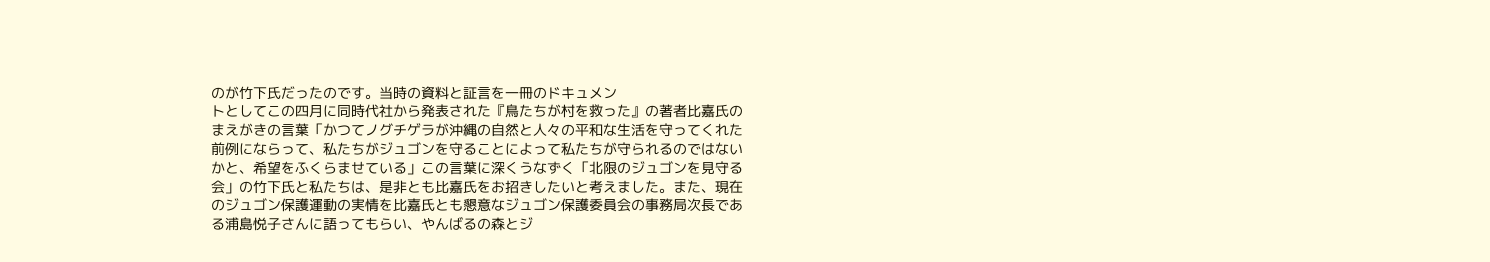のが竹下氏だったのです。当時の資料と証言を一冊のドキュメン
トとしてこの四月に同時代社から発表された『鳥たちが村を救った』の著者比嘉氏の
まえがきの言葉「かつてノグチゲラが沖縄の自然と人々の平和な生活を守ってくれた
前例にならって、私たちがジュゴンを守ることによって私たちが守られるのではない
かと、希望をふくらませている」この言葉に深くうなずく「北限のジュゴンを見守る
会」の竹下氏と私たちは、是非とも比嘉氏をお招きしたいと考えました。また、現在
のジュゴン保護運動の実情を比嘉氏とも懇意なジュゴン保護委員会の事務局次長であ
る浦島悦子さんに語ってもらい、やんばるの森とジ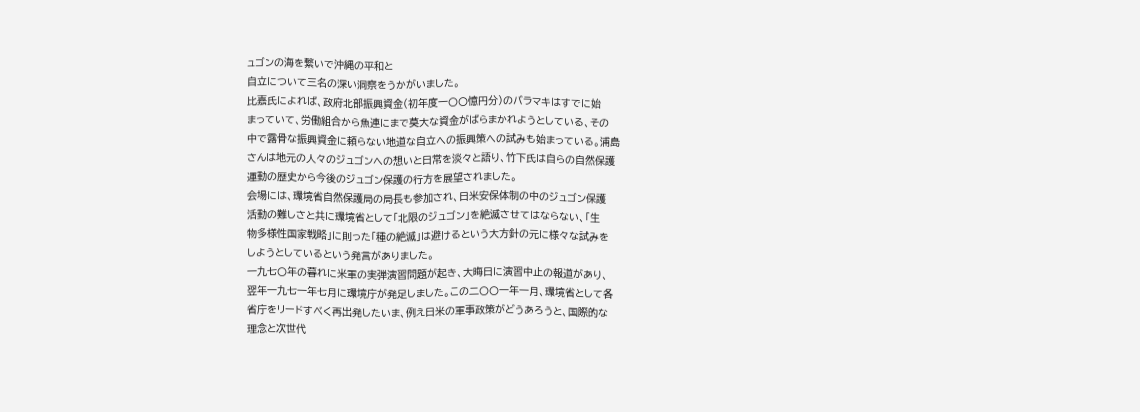ュゴンの海を繋いで沖縄の平和と
自立について三名の深い洞察をうかがいました。
比嘉氏によれば、政府北部振興資金(初年度一〇〇憶円分)のバラマキはすでに始
まっていて、労働組合から魚連にまで莫大な資金がばらまかれようとしている、その
中で露骨な振興資金に頼らない地道な自立への振興策への試みも始まっている。浦島
さんは地元の人々のジュゴンへの想いと日常を淡々と語り、竹下氏は自らの自然保護
運動の歴史から今後のジュゴン保護の行方を展望されました。
会場には、環境省自然保護局の局長も参加され、日米安保体制の中のジュゴン保護
活動の難しさと共に環境省として「北限のジュゴン」を絶滅させてはならない、「生
物多様性国家戦略」に則った「種の絶滅」は避けるという大方針の元に様々な試みを
しようとしているという発言がありました。
一九七〇年の暮れに米軍の実弾演習問題が起き、大晦日に演習中止の報道があり、
翌年一九七一年七月に環境庁が発足しました。この二〇〇一年一月、環境省として各
省庁をリードすべく再出発したいま、例え日米の軍事政策がどうあろうと、国際的な
理念と次世代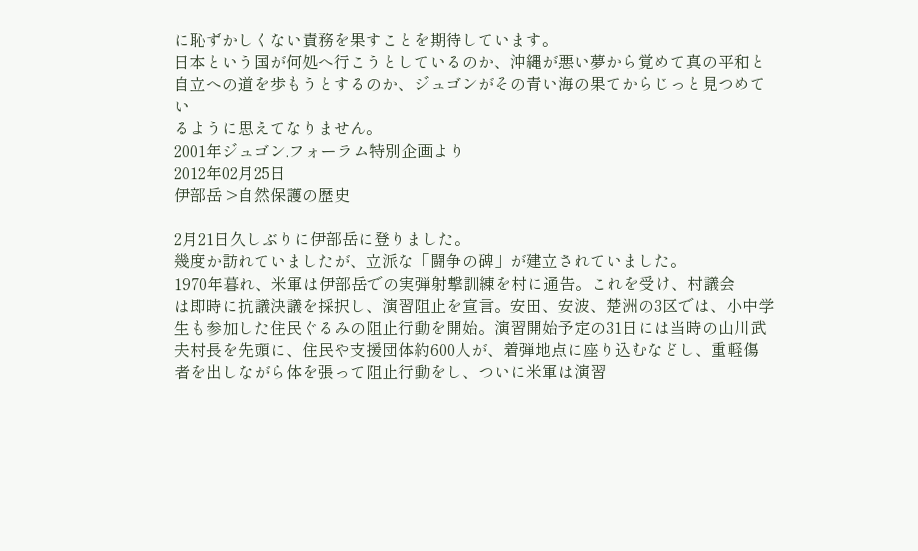に恥ずかしくない責務を果すことを期待しています。
日本という国が何処へ行こうとしているのか、沖縄が悪い夢から覚めて真の平和と
自立への道を歩もうとするのか、ジュゴンがその青い海の果てからじっと見つめてい
るように思えてなりません。
2001年ジュゴン.フォーラム特別企画より
2012年02月25日
伊部岳 >自然保護の歴史

2月21日久しぶりに伊部岳に登りました。
幾度か訪れていましたが、立派な「闘争の碑」が建立されていました。
1970年暮れ、米軍は伊部岳での実弾射撃訓練を村に通告。これを受け、村議会
は即時に抗議決議を採択し、演習阻止を宣言。安田、安波、楚洲の3区では、小中学
生も参加した住民ぐるみの阻止行動を開始。演習開始予定の31日には当時の山川武
夫村長を先頭に、住民や支援団体約600人が、着弾地点に座り込むなどし、重軽傷
者を出しながら体を張って阻止行動をし、ついに米軍は演習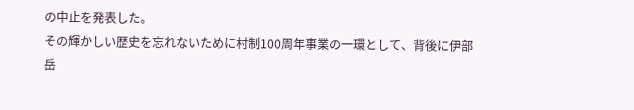の中止を発表した。
その輝かしい歴史を忘れないために村制100周年事業の一環として、背後に伊部
岳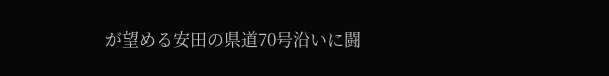が望める安田の県道70号沿いに闘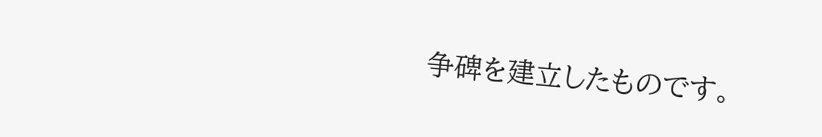争碑を建立したものです。